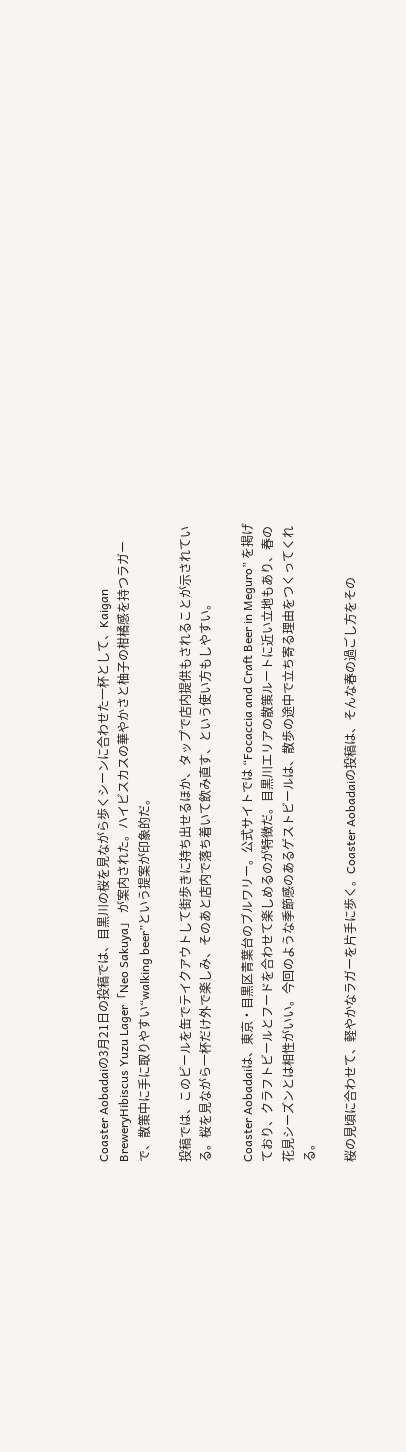Coaster Aobadaiの3月21日の投稿では、目黒川の桜を見ながら歩くシーンに合わせた一杯として、Kaigan BreweryHibiscus Yuzu Lager「Neo Sakuya」 が案内された。ハイビスカスの華やかさと柚子の柑橘感を持つラガーで、散策中に手に取りやすい“walking beer”という提案が印象的だ。

投稿では、このビールを缶でテイクアウトして街歩きに持ち出せるほか、タップで店内提供もされることが示されている。桜を見ながら一杯だけ外で楽しみ、そのあと店内で落ち着いて飲み直す、という使い方もしやすい。

Coaster Aobadaiは、東京・目黒区青葉台のブルワリー。公式サイトでは “Focaccia and Craft Beer in Meguro” を掲げており、クラフトビールとフードを合わせて楽しめるのが特徴だ。目黒川エリアの散策ルートに近い立地もあり、春の花見シーズンとは相性がいい。今回のような季節感のあるゲストビールは、散歩の途中で立ち寄る理由をつくってくれる。

桜の見頃に合わせて、軽やかなラガーを片手に歩く。Coaster Aobadaiの投稿は、そんな春の過ごし方をその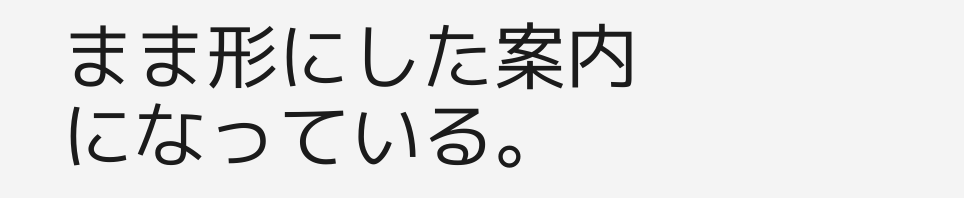まま形にした案内になっている。